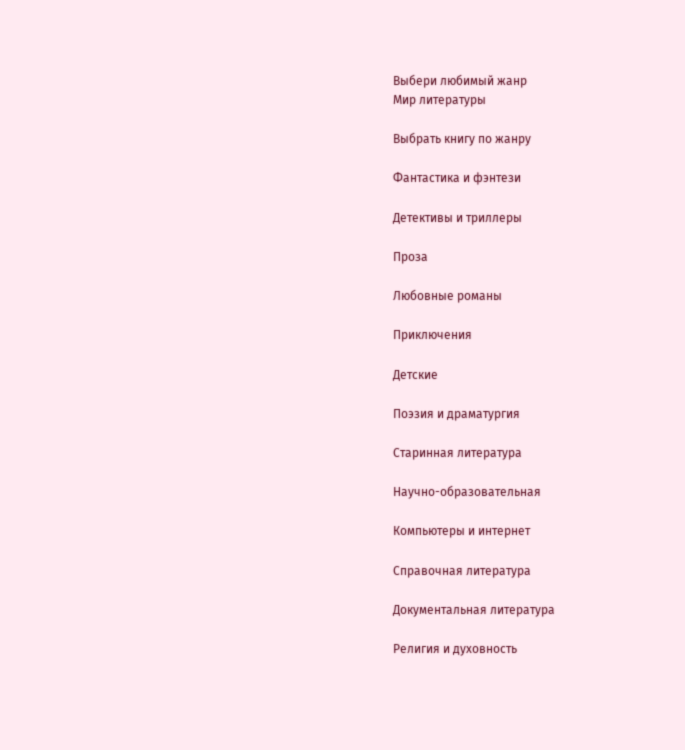Выбери любимый жанр
Мир литературы

Выбрать книгу по жанру

Фантастика и фэнтези

Детективы и триллеры

Проза

Любовные романы

Приключения

Детские

Поэзия и драматургия

Старинная литература

Научно-образовательная

Компьютеры и интернет

Справочная литература

Документальная литература

Религия и духовность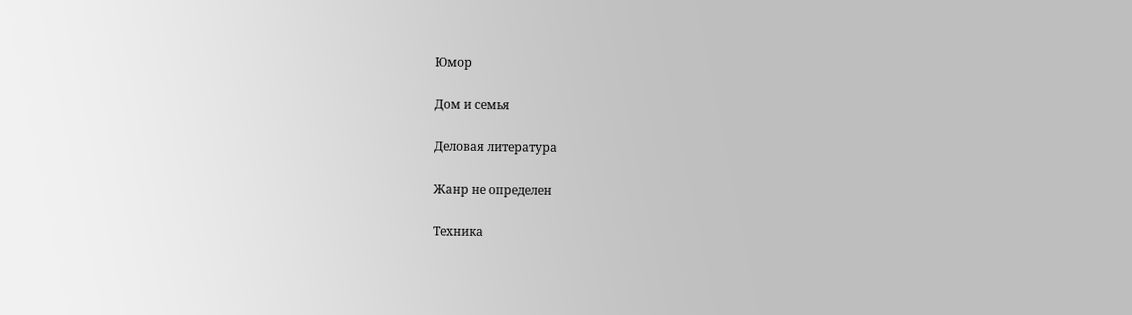Юмор

Дом и семья

Деловая литература

Жанр не определен

Техника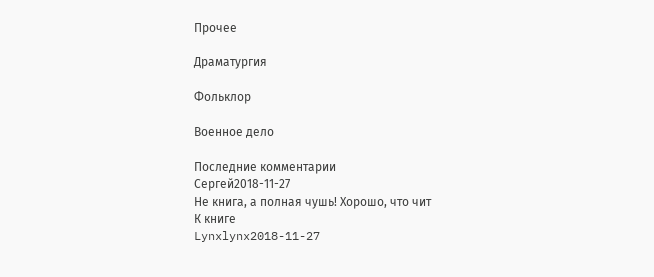Прочее

Драматургия

Фольклор

Военное дело

Последние комментарии
Сергей2018-11-27
Не книга, а полная чушь! Хорошо, что чит
К книге
Lynxlynx2018-11-27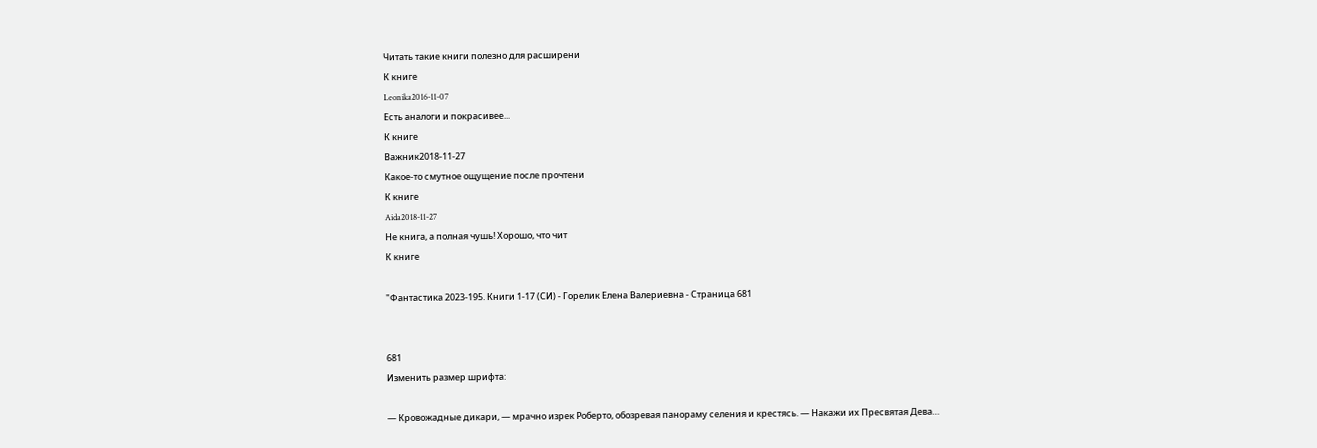Читать такие книги полезно для расширени
К книге
Leonika2016-11-07
Есть аналоги и покрасивее...
К книге
Важник2018-11-27
Какое-то смутное ощущение после прочтени
К книге
Aida2018-11-27
Не книга, а полная чушь! Хорошо, что чит
К книге

"Фантастика 2023-195. Книги 1-17 (СИ) - Горелик Елена Валериевна - Страница 681


681
Изменить размер шрифта:

— Кровожадные дикари, — мрачно изрек Роберто, обозревая панораму селения и крестясь. — Накажи их Пресвятая Дева…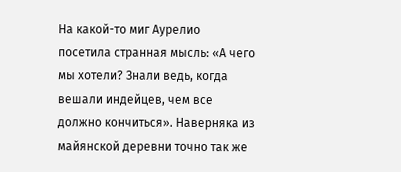На какой-то миг Аурелио посетила странная мысль: «А чего мы хотели? Знали ведь, когда вешали индейцев, чем все должно кончиться». Наверняка из майянской деревни точно так же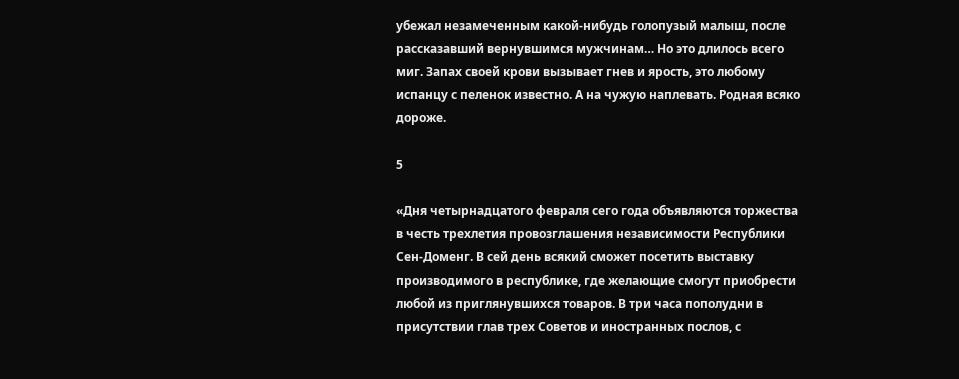убежал незамеченным какой-нибудь голопузый малыш, после рассказавший вернувшимся мужчинам… Но это длилось всего миг. Запах своей крови вызывает гнев и ярость, это любому испанцу с пеленок известно. А на чужую наплевать. Родная всяко дороже.

5

«Дня четырнадцатого февраля сего года объявляются торжества в честь трехлетия провозглашения независимости Республики Сен-Доменг. В сей день всякий сможет посетить выставку производимого в республике, где желающие смогут приобрести любой из приглянувшихся товаров. В три часа пополудни в присутствии глав трех Советов и иностранных послов, с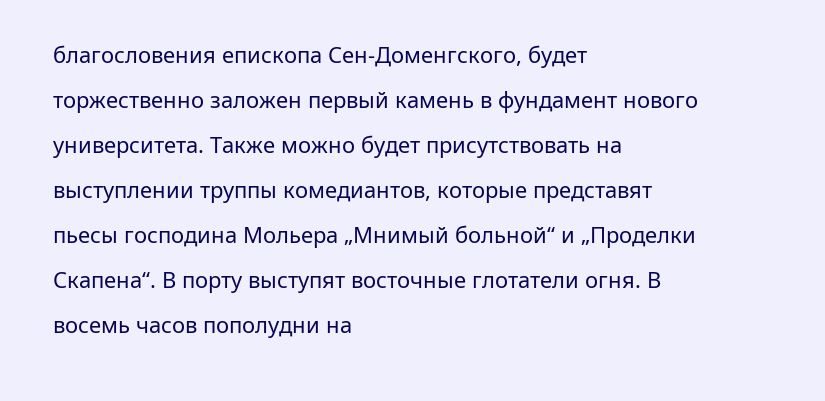благословения епископа Сен-Доменгского, будет торжественно заложен первый камень в фундамент нового университета. Также можно будет присутствовать на выступлении труппы комедиантов, которые представят пьесы господина Мольера „Мнимый больной“ и „Проделки Скапена“. В порту выступят восточные глотатели огня. В восемь часов пополудни на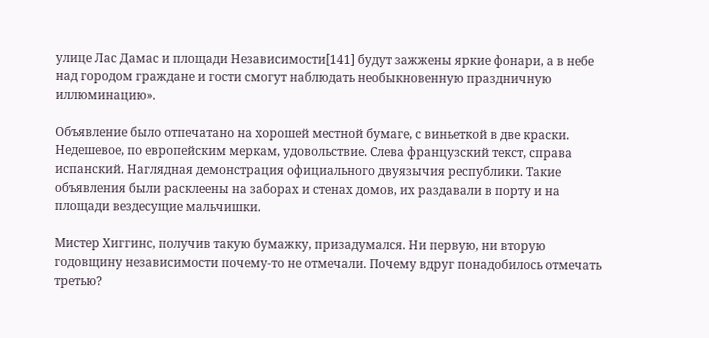улице Лас Дамас и площади Независимости[141] будут зажжены яркие фонари, а в небе над городом граждане и гости смогут наблюдать необыкновенную праздничную иллюминацию».

Объявление было отпечатано на хорошей местной бумаге, с виньеткой в две краски. Недешевое, по европейским меркам, удовольствие. Слева французский текст, справа испанский. Наглядная демонстрация официального двуязычия республики. Такие объявления были расклеены на заборах и стенах домов, их раздавали в порту и на площади вездесущие мальчишки.

Мистер Хиггинс, получив такую бумажку, призадумался. Ни первую, ни вторую годовщину независимости почему-то не отмечали. Почему вдруг понадобилось отмечать третью?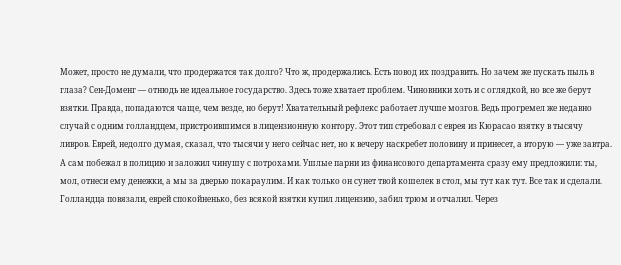Может, просто не думали, что продержатся так долго? Что ж, продержались. Есть повод их поздравить. Но зачем же пускать пыль в глаза? Сен-Доменг — отнюдь не идеальное государство. Здесь тоже хватает проблем. Чиновники хоть и с оглядкой, но все же берут взятки. Правда, попадаются чаще, чем везде, но берут! Хватательный рефлекс работает лучше мозгов. Ведь прогремел же недавно случай с одним голландцем, пристроившимся в лицензионную контору. Этот тип стребовал с еврея из Кюрасао взятку в тысячу ливров. Еврей, недолго думая, сказал, что тысячи у него сейчас нет, но к вечеру наскребет половину и принесет, а вторую — уже завтра. А сам побежал в полицию и заложил чинушу с потрохами. Ушлые парни из финансового департамента сразу ему предложили: ты, мол, отнеси ему денежки, а мы за дверью покараулим. И как только он сунет твой кошелек в стол, мы тут как тут. Все так и сделали. Голландца повязали, еврей спокойненько, без всякой взятки купил лицензию, забил трюм и отчалил. Через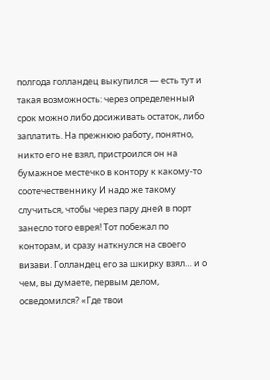полгода голландец выкупился — есть тут и такая возможность: через определенный срок можно либо досиживать остаток, либо заплатить. На прежнюю работу, понятно, никто его не взял, пристроился он на бумажное местечко в контору к какому-то соотечественнику И надо же такому случиться, чтобы через пару дней в порт занесло того еврея! Тот побежал по конторам, и сразу наткнулся на своего визави. Голландец его за шкирку взял… и о чем, вы думаете, первым делом, осведомился? «Где твои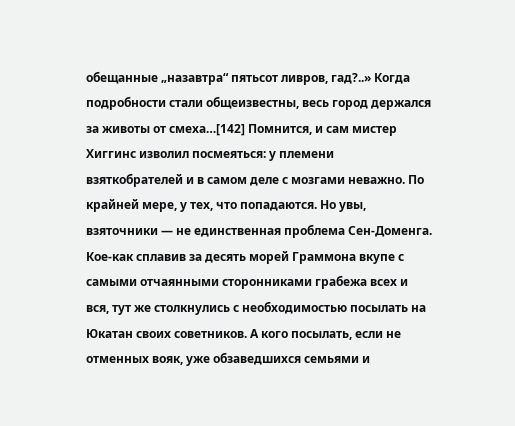обещанные „назавтра“ пятьсот ливров, гад?..» Когда подробности стали общеизвестны, весь город держался за животы от смеха…[142] Помнится, и сам мистер Хиггинс изволил посмеяться: у племени взяткобрателей и в самом деле с мозгами неважно. По крайней мере, у тех, что попадаются. Но увы, взяточники — не единственная проблема Сен-Доменга. Кое-как сплавив за десять морей Граммона вкупе с самыми отчаянными сторонниками грабежа всех и вся, тут же столкнулись с необходимостью посылать на Юкатан своих советников. А кого посылать, если не отменных вояк, уже обзаведшихся семьями и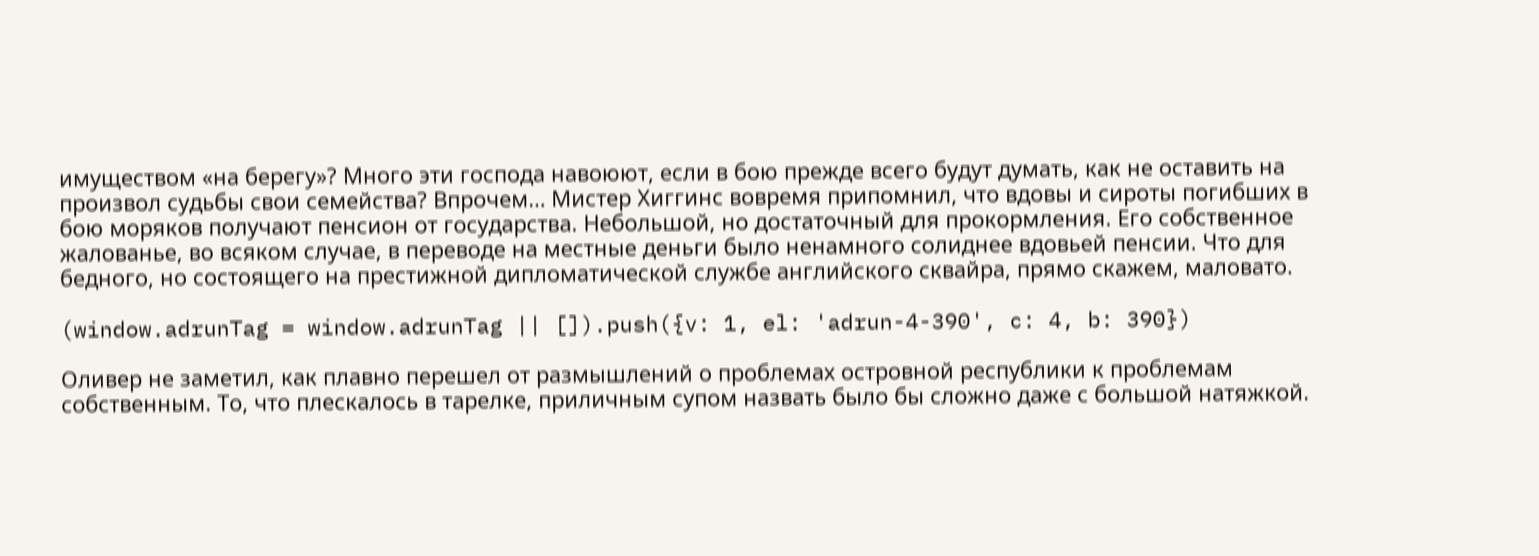имуществом «на берегу»? Много эти господа навоюют, если в бою прежде всего будут думать, как не оставить на произвол судьбы свои семейства? Впрочем… Мистер Хиггинс вовремя припомнил, что вдовы и сироты погибших в бою моряков получают пенсион от государства. Небольшой, но достаточный для прокормления. Его собственное жалованье, во всяком случае, в переводе на местные деньги было ненамного солиднее вдовьей пенсии. Что для бедного, но состоящего на престижной дипломатической службе английского сквайра, прямо скажем, маловато.

(window.adrunTag = window.adrunTag || []).push({v: 1, el: 'adrun-4-390', c: 4, b: 390})

Оливер не заметил, как плавно перешел от размышлений о проблемах островной республики к проблемам собственным. То, что плескалось в тарелке, приличным супом назвать было бы сложно даже с большой натяжкой.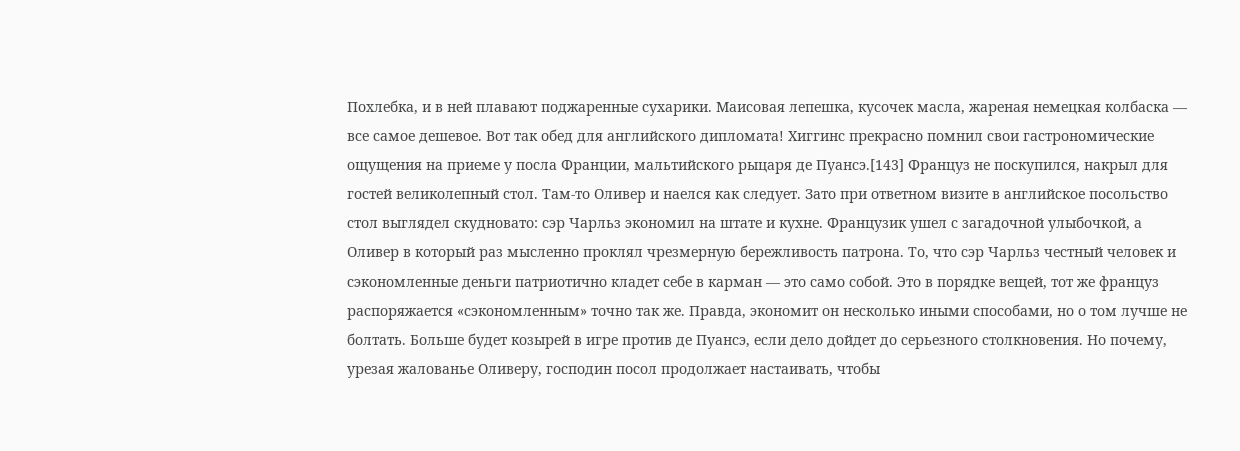Похлебка, и в ней плавают поджаренные сухарики. Маисовая лепешка, кусочек масла, жареная немецкая колбаска — все самое дешевое. Вот так обед для английского дипломата! Хиггинс прекрасно помнил свои гастрономические ощущения на приеме у посла Франции, мальтийского рыцаря де Пуансэ.[143] Француз не поскупился, накрыл для гостей великолепный стол. Там-то Оливер и наелся как следует. Зато при ответном визите в английское посольство стол выглядел скудновато: сэр Чарльз экономил на штате и кухне. Французик ушел с загадочной улыбочкой, а Оливер в который раз мысленно проклял чрезмерную бережливость патрона. То, что сэр Чарльз честный человек и сэкономленные деньги патриотично кладет себе в карман — это само собой. Это в порядке вещей, тот же француз распоряжается «сэкономленным» точно так же. Правда, экономит он несколько иными способами, но о том лучше не болтать. Больше будет козырей в игре против де Пуансэ, если дело дойдет до серьезного столкновения. Но почему, урезая жалованье Оливеру, господин посол продолжает настаивать, чтобы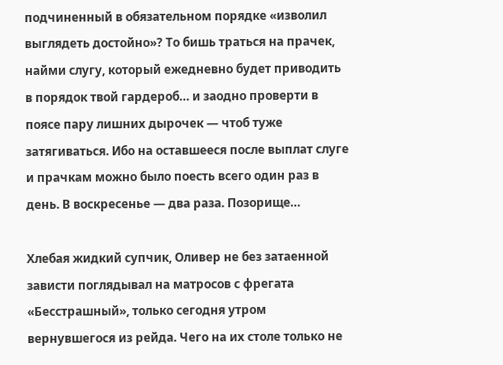подчиненный в обязательном порядке «изволил выглядеть достойно»? То бишь траться на прачек, найми слугу, который ежедневно будет приводить в порядок твой гардероб… и заодно проверти в поясе пару лишних дырочек — чтоб туже затягиваться. Ибо на оставшееся после выплат слуге и прачкам можно было поесть всего один раз в день. В воскресенье — два раза. Позорище…

Хлебая жидкий супчик, Оливер не без затаенной зависти поглядывал на матросов с фрегата «Бесстрашный», только сегодня утром вернувшегося из рейда. Чего на их столе только не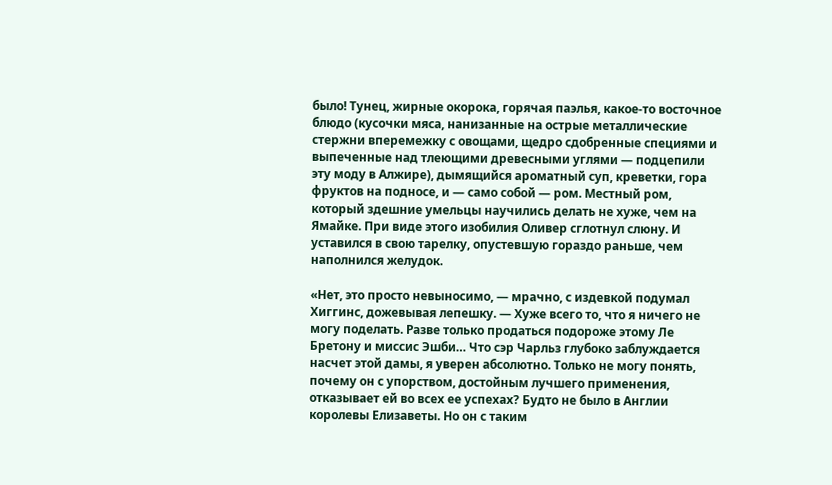было! Тунец, жирные окорока, горячая паэлья, какое-то восточное блюдо (кусочки мяса, нанизанные на острые металлические стержни вперемежку с овощами, щедро сдобренные специями и выпеченные над тлеющими древесными углями — подцепили эту моду в Алжире), дымящийся ароматный суп, креветки, гора фруктов на подносе, и — само собой — ром. Местный ром, который здешние умельцы научились делать не хуже, чем на Ямайке. При виде этого изобилия Оливер сглотнул слюну. И уставился в свою тарелку, опустевшую гораздо раньше, чем наполнился желудок.

«Нет, это просто невыносимо, — мрачно, с издевкой подумал Хиггинс, дожевывая лепешку. — Хуже всего то, что я ничего не могу поделать. Разве только продаться подороже этому Ле Бретону и миссис Эшби… Что сэр Чарльз глубоко заблуждается насчет этой дамы, я уверен абсолютно. Только не могу понять, почему он с упорством, достойным лучшего применения, отказывает ей во всех ее успехах? Будто не было в Англии королевы Елизаветы. Но он с таким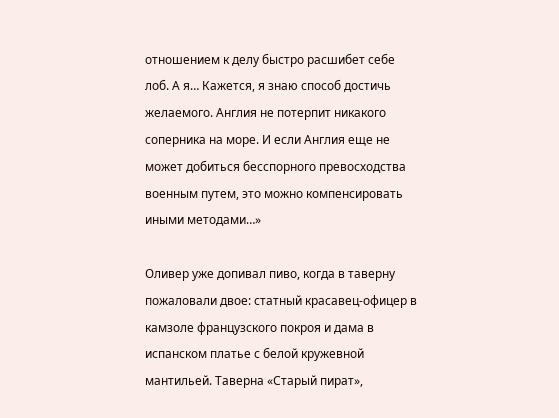отношением к делу быстро расшибет себе лоб. А я… Кажется, я знаю способ достичь желаемого. Англия не потерпит никакого соперника на море. И если Англия еще не может добиться бесспорного превосходства военным путем, это можно компенсировать иными методами…»

Оливер уже допивал пиво, когда в таверну пожаловали двое: статный красавец-офицер в камзоле французского покроя и дама в испанском платье с белой кружевной мантильей. Таверна «Старый пират»,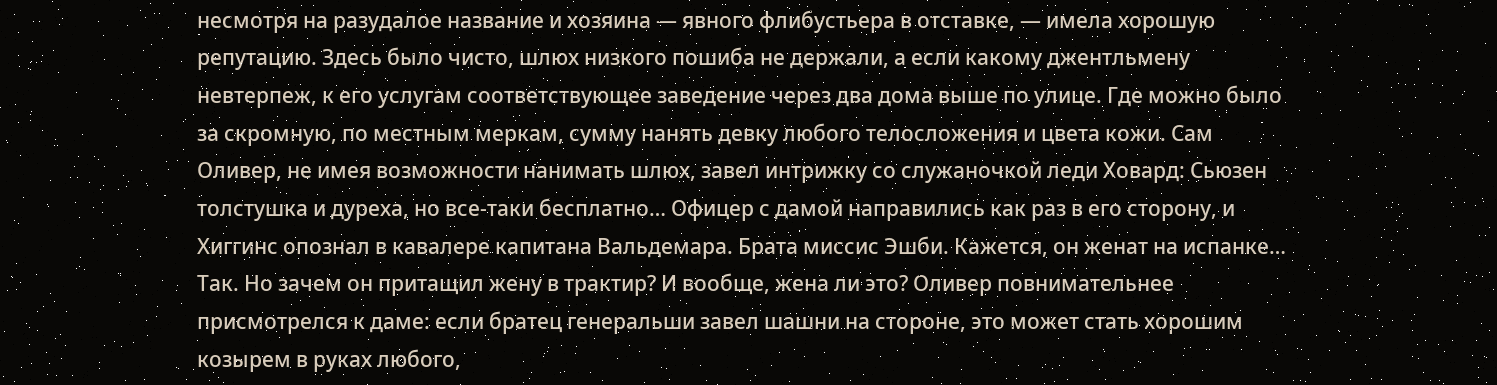несмотря на разудалое название и хозяина — явного флибустьера в отставке, — имела хорошую репутацию. Здесь было чисто, шлюх низкого пошиба не держали, а если какому джентльмену невтерпеж, к его услугам соответствующее заведение через два дома выше по улице. Где можно было за скромную, по местным меркам, сумму нанять девку любого телосложения и цвета кожи. Сам Оливер, не имея возможности нанимать шлюх, завел интрижку со служаночкой леди Ховард: Сьюзен толстушка и дуреха, но все-таки бесплатно… Офицер с дамой направились как раз в его сторону, и Хиггинс опознал в кавалере капитана Вальдемара. Брата миссис Эшби. Кажется, он женат на испанке… Так. Но зачем он притащил жену в трактир? И вообще, жена ли это? Оливер повнимательнее присмотрелся к даме: если братец генеральши завел шашни на стороне, это может стать хорошим козырем в руках любого,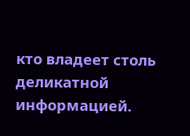кто владеет столь деликатной информацией.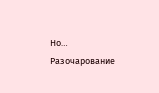Но… Разочарование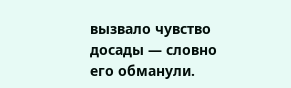вызвало чувство досады — словно его обманули.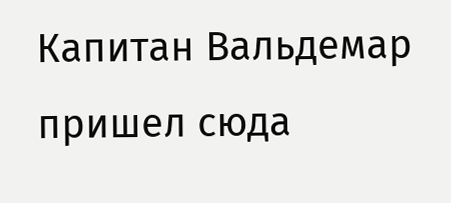Капитан Вальдемар пришел сюда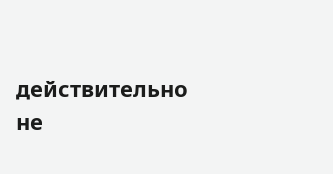действительно не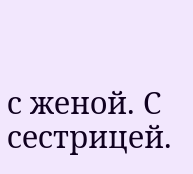с женой. С сестрицей.